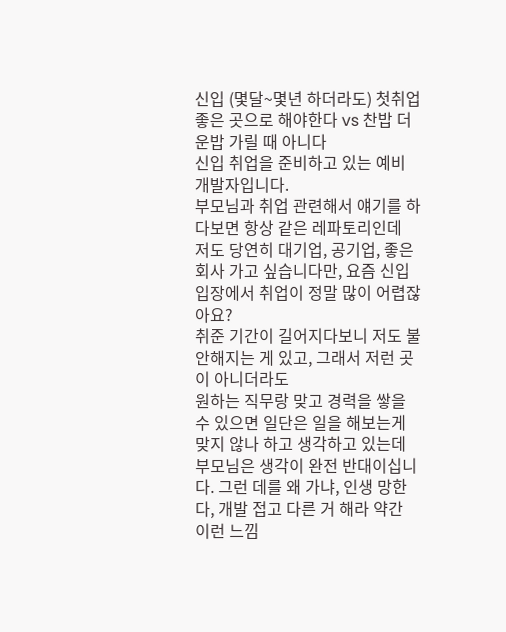신입 (몇달~몇년 하더라도) 첫취업 좋은 곳으로 해야한다 vs 찬밥 더운밥 가릴 때 아니다
신입 취업을 준비하고 있는 예비 개발자입니다.
부모님과 취업 관련해서 얘기를 하다보면 항상 같은 레파토리인데
저도 당연히 대기업, 공기업, 좋은 회사 가고 싶습니다만, 요즘 신입 입장에서 취업이 정말 많이 어렵잖아요?
취준 기간이 길어지다보니 저도 불안해지는 게 있고, 그래서 저런 곳이 아니더라도
원하는 직무랑 맞고 경력을 쌓을 수 있으면 일단은 일을 해보는게 맞지 않나 하고 생각하고 있는데
부모님은 생각이 완전 반대이십니다. 그런 데를 왜 가냐, 인생 망한다, 개발 접고 다른 거 해라 약간 이런 느낌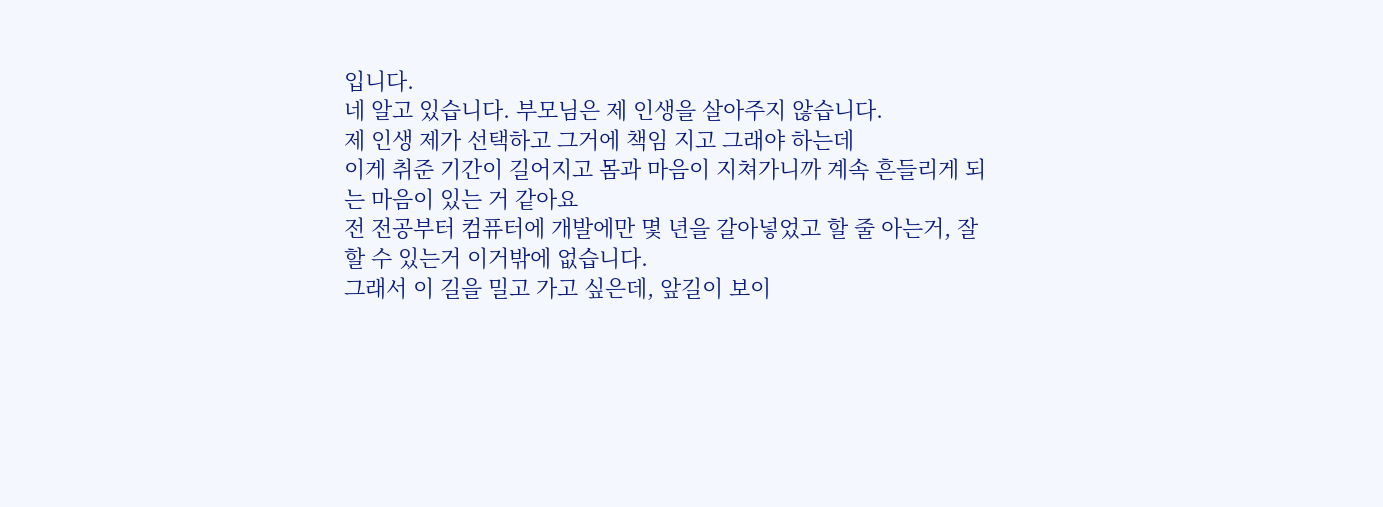입니다.
네 알고 있습니다. 부모님은 제 인생을 살아주지 않습니다.
제 인생 제가 선택하고 그거에 책임 지고 그래야 하는데
이게 취준 기간이 길어지고 몸과 마음이 지쳐가니까 계속 흔들리게 되는 마음이 있는 거 같아요
전 전공부터 컴퓨터에 개발에만 몇 년을 갈아넣었고 할 줄 아는거, 잘할 수 있는거 이거밖에 없습니다.
그래서 이 길을 밀고 가고 싶은데, 앞길이 보이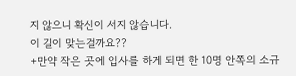지 않으니 확신이 서지 않습니다.
이 길이 맞는걸까요??
+만약 작은 곳에 입사를 하게 되면 한 10명 안쪽의 소규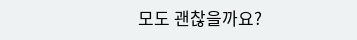모도 괜찮을까요?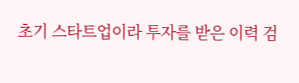초기 스타트업이라 투자를 받은 이력 검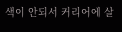색이 안되서 커리어에 살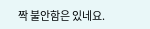짝 불안함은 있네요.